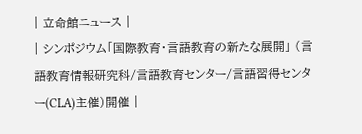| 立命館ニュース |
| シンポジウム「国際教育・言語教育の新たな展開」 (言語教育情報研究科/言語教育センター/言語習得センター(CLA)主催)開催 |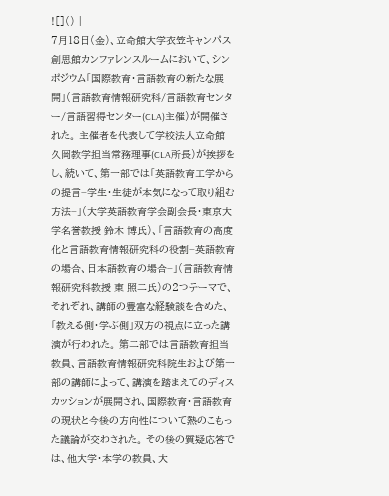![]() |
7月18日(金)、立命館大学衣笠キャンパス創思館カンファレンスルームにおいて、シンポジウム「国際教育・言語教育の新たな展開」(言語教育情報研究科/言語教育センター/言語習得センター(CLA)主催)が開催された。 主催者を代表して学校法人立命館 久岡教学担当常務理事(CLA所長)が挨拶をし、続いて、第一部では「英語教育工学からの提言−学生・生徒が本気になって取り組む方法−」(大学英語教育学会副会長・東京大学名誉教授 鈴木 博氏)、「言語教育の高度化と言語教育情報研究科の役割−英語教育の場合、日本語教育の場合−」(言語教育情報研究科教授 東 照二氏)の2つテーマで、それぞれ、講師の豊富な経験談を含めた、「教える側・学ぶ側」双方の視点に立った講演が行われた。 第二部では言語教育担当教員、言語教育情報研究科院生および第一部の講師によって、講演を踏まえてのディスカッションが展開され、国際教育・言語教育の現状と今後の方向性について熱のこもった議論が交わされた。 その後の質疑応答では、他大学・本学の教員、大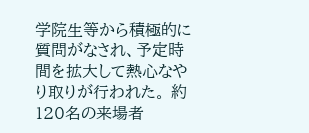学院生等から積極的に質問がなされ、予定時間を拡大して熱心なやり取りが行われた。 約120名の来場者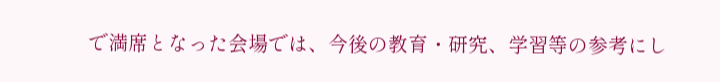で満席となった会場では、今後の教育・研究、学習等の参考にし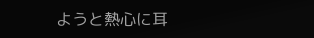ようと熱心に耳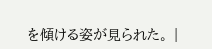を傾ける姿が見られた。 |